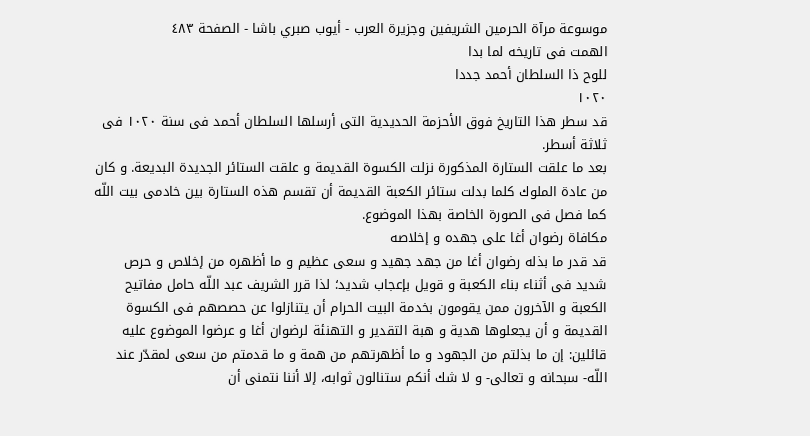موسوعة مرآة الحرمين الشريفين وجزيرة العرب - أيوب صبري باشا - الصفحة ٤٨٣
الهمت فى تاريخه لما بدا
للوح ذا السلطان أحمد جددا
١٠٢٠
قد سطر هذا التاريخ فوق الأحزمة الحديدية التى أرسلها السلطان أحمد فى سنة ١٠٢٠ فى ثلاثة أسطر.
بعد ما علقت الستارة المذكورة نزلت الكسوة القديمة و علقت الستائر الجديدة البديعة. و كان من عادة الملوك كلما بدلت ستائر الكعبة القديمة أن تقسم هذه الستارة بين خادمى بيت اللّه كما فصل فى الصورة الخاصة بهذا الموضوع.
مكافاة رضوان أغا على جهده و إخلاصه
قد قدر ما بذله رضوان أغا من جهد جهيد و سعى عظيم و ما أظهره من إخلاص و حرص شديد فى أثناء بناء الكعبة و قويل بإعجاب شديد؛ لذا قرر الشريف عبد اللّه حامل مفاتيح الكعبة و الآخرون ممن يقومون بخدمة البيت الحرام أن يتنازلوا عن حصصهم فى الكسوة القديمة و أن يجعلوها هدية و هبة التقدير و التهنئة لرضوان أغا و عرضوا الموضوع عليه قائلين: إن ما بذلتم من الجهود و ما أظهرتهم من همة و ما قدمتم من سعى لمقدّر عند اللّه- سبحانه و تعالى- و لا شك أنكم ستنالون ثوابه، إلا أننا نتمنى أن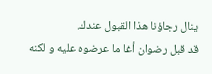ينال رجاؤنا هذا القبول عندك.
قد قبل رضوان أغا ما عرضوه عليه و لكنه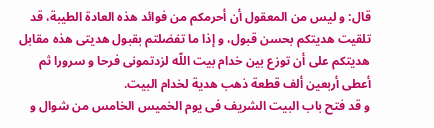قال: و ليس من المعقول أن أحرمكم من فوائد هذه العادة الطيبة، قد تلقيت هديتكم بحسن قبول، و إذا ما تفضلتم بقبول هديتى هذه مقابل هديتكم على أن توزع بين خدام بيت اللّه لزدتمونى فرحا و سرورا ثم أعطى أربعين ألف قطعة ذهب هدية لخدام البيت.
و قد فتح باب البيت الشريف فى يوم الخميس الخامس من شوال و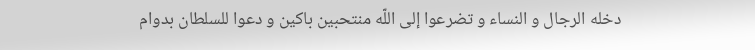دخله الرجال و النساء و تضرعوا إلى اللّه منتحبين باكين و دعوا للسلطان بدوام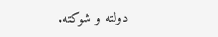دولته و شوكته.